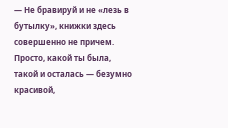— Не бравируй и не «лезь в бутылку», книжки здесь совершенно не причем. Просто, какой ты была, такой и осталась — безумно красивой,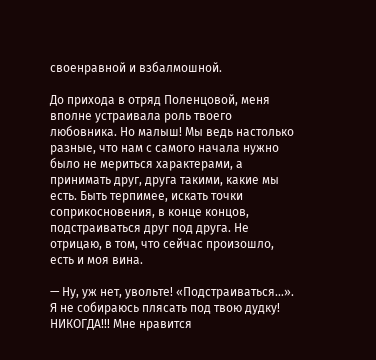своенравной и взбалмошной.

До прихода в отряд Поленцовой, меня вполне устраивала роль твоего любовника. Но малыш! Мы ведь настолько разные, что нам с самого начала нужно было не мериться характерами, а принимать друг, друга такими, какие мы есть. Быть терпимее, искать точки соприкосновения, в конце концов, подстраиваться друг под друга. Не отрицаю, в том, что сейчас произошло, есть и моя вина.

— Ну, уж нет, увольте! «Подстраиваться…». Я не собираюсь плясать под твою дудку! НИКОГДА!!! Мне нравится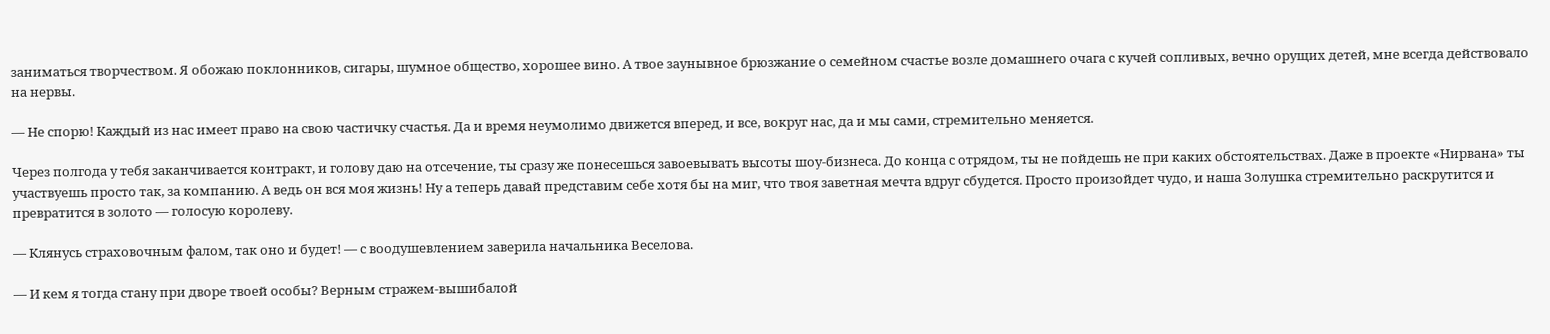заниматься творчеством. Я обожаю поклонников, сигары, шумное общество, хорошее вино. А твое заунывное брюзжание о семейном счастье возле домашнего очага с кучей сопливых, вечно орущих детей, мне всегда действовало на нервы.

— Не спорю! Каждый из нас имеет право на свою частичку счастья. Да и время неумолимо движется вперед, и все, вокруг нас, да и мы сами, стремительно меняется.

Через полгода у тебя заканчивается контракт, и голову даю на отсечение, ты сразу же понесешься завоевывать высоты шоу-бизнеса. До конца с отрядом, ты не пойдешь не при каких обстоятельствах. Даже в проекте «Нирвана» ты участвуешь просто так, за компанию. А ведь он вся моя жизнь! Ну а теперь давай представим себе хотя бы на миг, что твоя заветная мечта вдруг сбудется. Просто произойдет чудо, и наша Золушка стремительно раскрутится и превратится в золото — голосую королеву.

— Клянусь страховочным фалом, так оно и будет! — с воодушевлением заверила начальника Веселова.

— И кем я тогда стану при дворе твоей особы? Верным стражем-вышибалой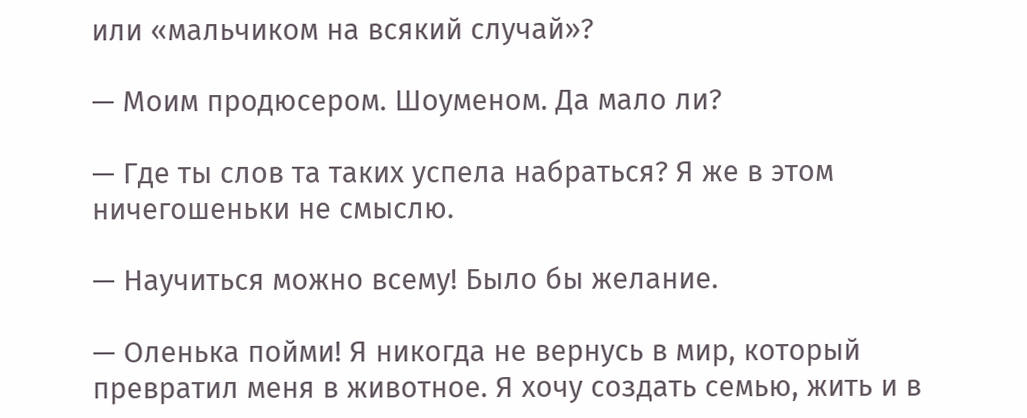или «мальчиком на всякий случай»?

— Моим продюсером. Шоуменом. Да мало ли?

— Где ты слов та таких успела набраться? Я же в этом ничегошеньки не смыслю.

— Научиться можно всему! Было бы желание.

— Оленька пойми! Я никогда не вернусь в мир, который превратил меня в животное. Я хочу создать семью, жить и в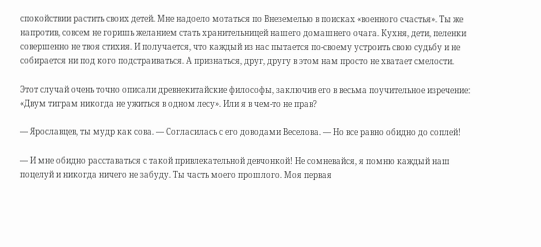спокойствии растить своих детей. Мне надоело мотаться по Внеземелью в поисках «военного счастья». Ты же напротив, совсем не горишь желанием стать хранительницей нашего домашнего очага. Кухня, дети, пеленки совершенно не твоя стихия. И получается, что каждый из нас пытается по-своему устроить свою судьбу и не собирается ни под кого подстраиваться. А признаться, друг, другу в этом нам просто не хватает смелости.

Этот случай очень точно описали древнекитайские философы, заключив его в весьма поучительное изречение: «Двум тиграм никогда не ужиться в одном лесу». Или я в чем-то не прав?

— Ярославцев, ты мудр как сова. — Согласилась с его доводами Веселова. — Но все равно обидно до соплей!

— И мне обидно расставаться с такой привлекательной девчонкой! Не сомневайся, я помню каждый наш поцелуй и никогда ничего не забуду. Ты часть моего прошлого. Моя первая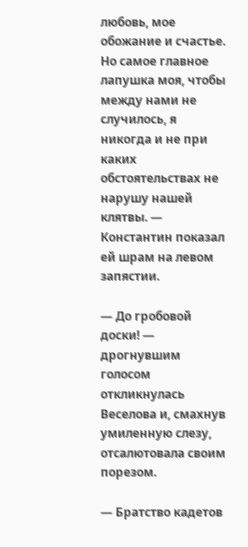любовь, мое обожание и счастье. Но самое главное лапушка моя, чтобы между нами не случилось, я никогда и не при каких обстоятельствах не нарушу нашей клятвы. — Константин показал ей шрам на левом запястии.

— До гробовой доски! — дрогнувшим голосом откликнулась Веселова и, смахнув умиленную слезу, отсалютовала своим порезом.

— Братство кадетов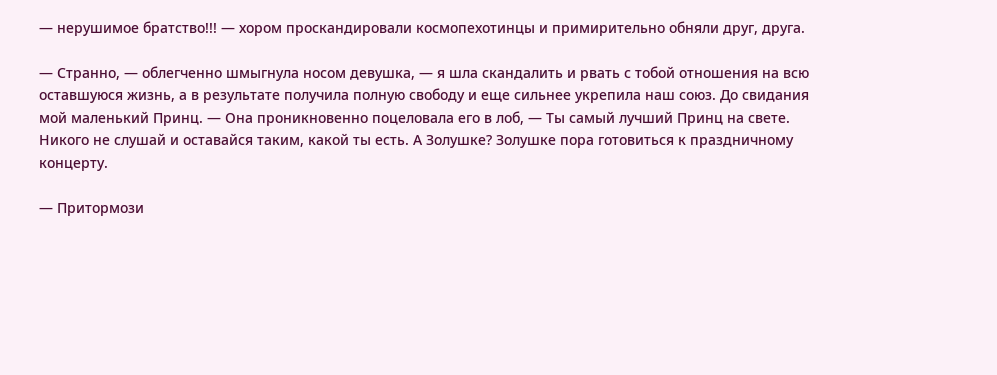— нерушимое братство!!! — хором проскандировали космопехотинцы и примирительно обняли друг, друга.

— Странно, — облегченно шмыгнула носом девушка, — я шла скандалить и рвать с тобой отношения на всю оставшуюся жизнь, а в результате получила полную свободу и еще сильнее укрепила наш союз. До свидания мой маленький Принц. — Она проникновенно поцеловала его в лоб, — Ты самый лучший Принц на свете. Никого не слушай и оставайся таким, какой ты есть. А Золушке? Золушке пора готовиться к праздничному концерту.

— Притормози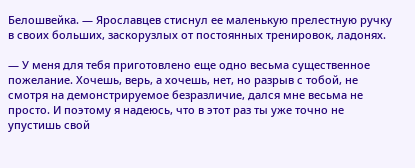Белошвейка. — Ярославцев стиснул ее маленькую прелестную ручку в своих больших, заскорузлых от постоянных тренировок, ладонях.

— У меня для тебя приготовлено еще одно весьма существенное пожелание. Хочешь, верь, а хочешь, нет, но разрыв с тобой, не смотря на демонстрируемое безразличие, дался мне весьма не просто. И поэтому я надеюсь, что в этот раз ты уже точно не упустишь свой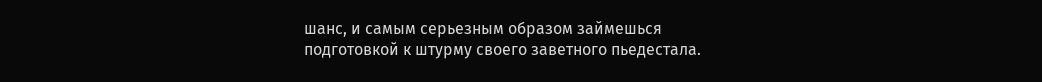шанс, и самым серьезным образом займешься подготовкой к штурму своего заветного пьедестала.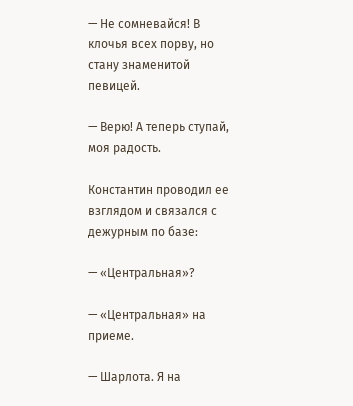— Не сомневайся! В клочья всех порву, но стану знаменитой певицей.

— Верю! А теперь ступай, моя радость.

Константин проводил ее взглядом и связался с дежурным по базе:

— «Центральная»?

— «Центральная» на приеме.

— Шарлота. Я на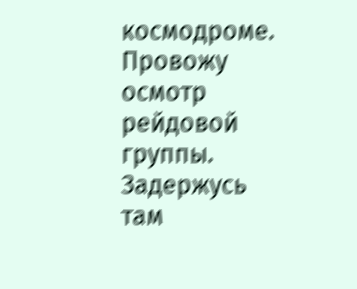космодроме. Провожу осмотр рейдовой группы. Задержусь там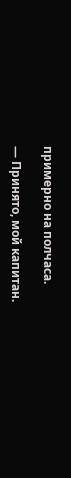примерно на полчаса.

— Принято, мой капитан.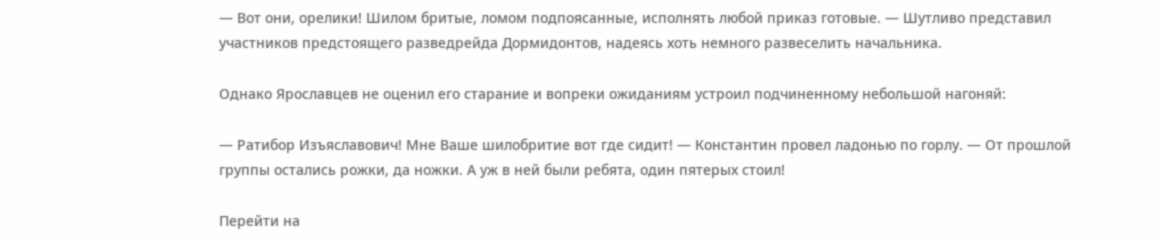— Вот они, орелики! Шилом бритые, ломом подпоясанные, исполнять любой приказ готовые. — Шутливо представил участников предстоящего разведрейда Дормидонтов, надеясь хоть немного развеселить начальника.

Однако Ярославцев не оценил его старание и вопреки ожиданиям устроил подчиненному небольшой нагоняй:

— Ратибор Изъяславович! Мне Ваше шилобритие вот где сидит! — Константин провел ладонью по горлу. — От прошлой группы остались рожки, да ножки. А уж в ней были ребята, один пятерых стоил!

Перейти на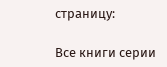страницу:

Все книги серии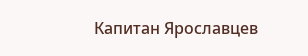Капитан Ярославцев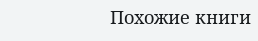Похожие книги